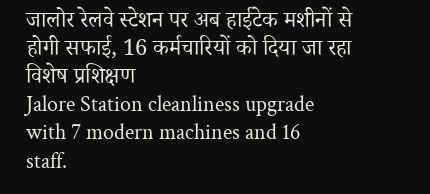जालोर रेलवे स्टेशन पर अब हाईटेक मशीनों से होगी सफाई, 16 कर्मचारियों को दिया जा रहा विशेष प्रशिक्षण
Jalore Station cleanliness upgrade with 7 modern machines and 16 staff.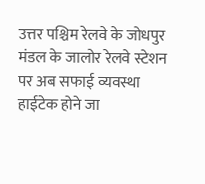उत्तर पश्चिम रेलवे के जोधपुर मंडल के जालोर रेलवे स्टेशन पर अब सफाई व्यवस्था हाईटेक होने जा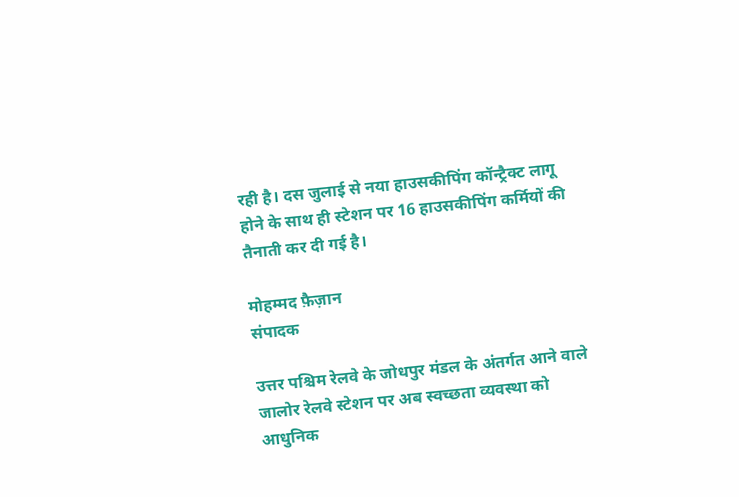रही है। दस जुलाई से नया हाउसकीपिंग कॉन्ट्रैक्ट लागू होने के साथ ही स्टेशन पर 16 हाउसकीपिंग कर्मियों की तैनाती कर दी गई है।

मोहम्मद फ़ैज़ान
संपादक

उत्तर पश्चिम रेलवे के जोधपुर मंडल के अंतर्गत आने वाले जालोर रेलवे स्टेशन पर अब स्वच्छता व्यवस्था को आधुनिक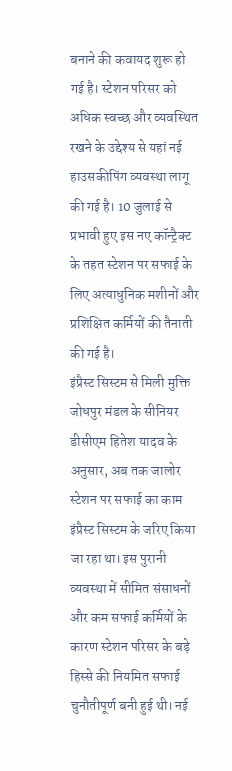बनाने की कवायद शुरू हो गई है। स्टेशन परिसर को अधिक स्वच्छ और व्यवस्थित रखने के उद्देश्य से यहां नई हाउसकीपिंग व्यवस्था लागू की गई है। 10 जुलाई से प्रभावी हुए इस नए कॉन्ट्रैक्ट के तहत स्टेशन पर सफाई के लिए अत्याधुनिक मशीनों और प्रशिक्षित कर्मियों की तैनाती की गई है।
इंप्रैस्ट सिस्टम से मिली मुक्ति
जोधपुर मंडल के सीनियर डीसीएम हितेश यादव के अनुसार, अब तक जालोर स्टेशन पर सफाई का काम इंप्रैस्ट सिस्टम के जरिए किया जा रहा था। इस पुरानी व्यवस्था में सीमित संसाधनों और कम सफाई कर्मियों के कारण स्टेशन परिसर के बड़े हिस्से की नियमित सफाई चुनौतीपूर्ण बनी हुई थी। नई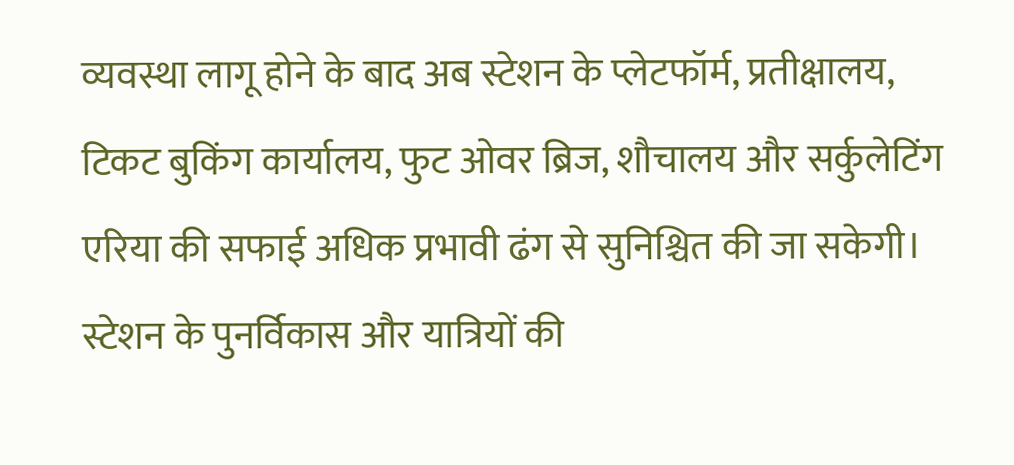व्यवस्था लागू होने के बाद अब स्टेशन के प्लेटफॉर्म, प्रतीक्षालय, टिकट बुकिंग कार्यालय, फुट ओवर ब्रिज, शौचालय और सर्कुलेटिंग एरिया की सफाई अधिक प्रभावी ढंग से सुनिश्चित की जा सकेगी।
स्टेशन के पुनर्विकास और यात्रियों की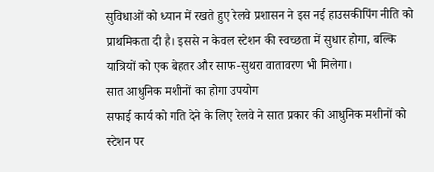सुविधाओं को ध्यान में रखते हुए रेलवे प्रशासन ने इस नई हाउसकीपिंग नीति को प्राथमिकता दी है। इससे न केवल स्टेशन की स्वच्छता में सुधार होगा, बल्कि यात्रियों को एक बेहतर और साफ-सुथरा वातावरण भी मिलेगा।
सात आधुनिक मशीनों का होगा उपयोग
सफाई कार्य को गति देने के लिए रेलवे ने सात प्रकार की आधुनिक मशीनों को स्टेशन पर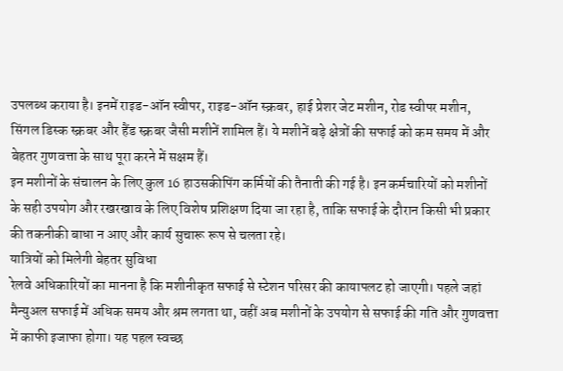उपलब्ध कराया है। इनमें राइड-ऑन स्वीपर, राइड-ऑन स्क्रबर, हाई प्रेशर जेट मशीन, रोड स्वीपर मशीन, सिंगल डिस्क स्क्रबर और हैंड स्क्रबर जैसी मशीनें शामिल हैं। ये मशीनें बड़े क्षेत्रों की सफाई को कम समय में और बेहतर गुणवत्ता के साथ पूरा करने में सक्षम हैं।
इन मशीनों के संचालन के लिए कुल 16 हाउसकीपिंग कर्मियों की तैनाती की गई है। इन कर्मचारियों को मशीनों के सही उपयोग और रखरखाव के लिए विशेष प्रशिक्षण दिया जा रहा है, ताकि सफाई के दौरान किसी भी प्रकार की तकनीकी बाधा न आए और कार्य सुचारू रूप से चलता रहे।
यात्रियों को मिलेगी बेहतर सुविधा
रेलवे अधिकारियों का मानना है कि मशीनीकृत सफाई से स्टेशन परिसर की कायापलट हो जाएगी। पहले जहां मैन्युअल सफाई में अधिक समय और श्रम लगता था, वहीं अब मशीनों के उपयोग से सफाई की गति और गुणवत्ता में काफी इजाफा होगा। यह पहल स्वच्छ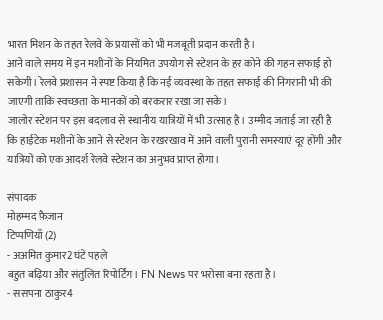भारत मिशन के तहत रेलवे के प्रयासों को भी मजबूती प्रदान करती है।
आने वाले समय में इन मशीनों के नियमित उपयोग से स्टेशन के हर कोने की गहन सफाई हो सकेगी। रेलवे प्रशासन ने स्पष्ट किया है कि नई व्यवस्था के तहत सफाई की निगरानी भी की जाएगी ताकि स्वच्छता के मानकों को बरकरार रखा जा सके।
जालोर स्टेशन पर इस बदलाव से स्थानीय यात्रियों में भी उत्साह है। उम्मीद जताई जा रही है कि हाईटेक मशीनों के आने से स्टेशन के रखरखाव में आने वाली पुरानी समस्याएं दूर होंगी और यात्रियों को एक आदर्श रेलवे स्टेशन का अनुभव प्राप्त होगा।

संपादक
मोहम्मद फ़ैज़ान
टिप्पणियाँ (2)
- अअमित कुमार2 घंटे पहले
बहुत बढ़िया और संतुलित रिपोर्टिंग। FN News पर भरोसा बना रहता है।
- ससपना ठाकुर4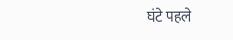घंटे पहले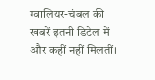ग्वालियर-चंबल की खबरें इतनी डिटेल में और कहीं नहीं मिलतीं।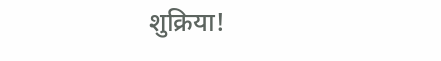शुक्रिया!